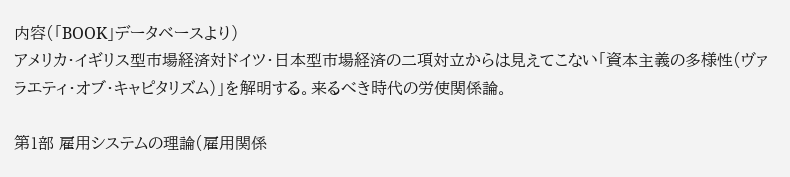内容(「BOOK」データベースより)
アメリカ・イギリス型市場経済対ドイツ・日本型市場経済の二項対立からは見えてこない「資本主義の多様性(ヴァラエティ・オブ・キャピタリズム)」を解明する。来るべき時代の労使関係論。

第1部 雇用システムの理論(雇用関係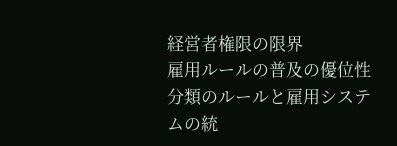経営者権限の限界
雇用ルールの普及の優位性
分類のルールと雇用システムの統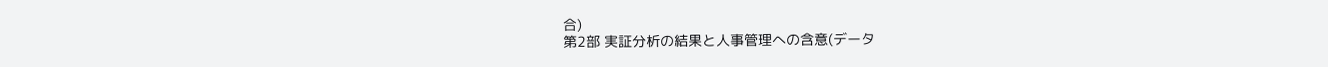合)
第2部 実証分析の結果と人事管理への含意(データ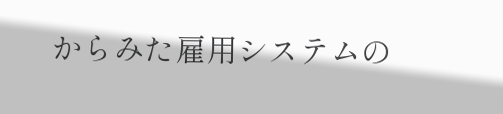からみた雇用システムの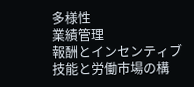多様性
業績管理
報酬とインセンティブ
技能と労働市場の構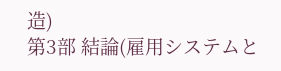造)
第3部 結論(雇用システムと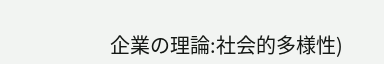企業の理論:社会的多様性)